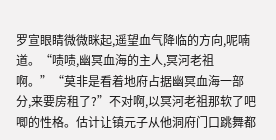罗宣眼睛微微眯起,遥望血气降临的方向,呢喃道。“啧啧,幽冥血海的主人,冥河老祖啊。”“莫非是看着地府占据幽冥血海一部分,来要房租了?”不对啊,以冥河老祖那软了吧唧的性格。估计让镇元子从他洞府门口跳舞都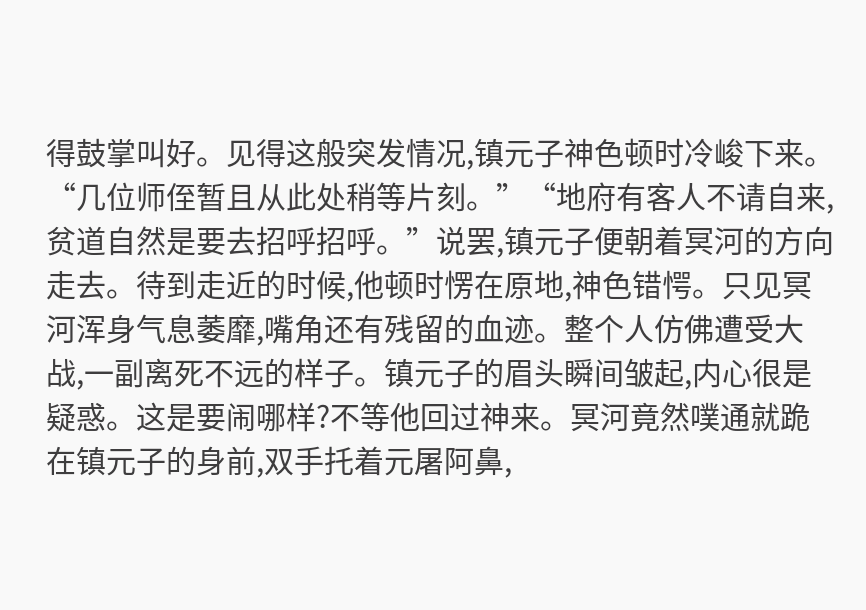得鼓掌叫好。见得这般突发情况,镇元子神色顿时冷峻下来。“几位师侄暂且从此处稍等片刻。”“地府有客人不请自来,贫道自然是要去招呼招呼。”说罢,镇元子便朝着冥河的方向走去。待到走近的时候,他顿时愣在原地,神色错愕。只见冥河浑身气息萎靡,嘴角还有残留的血迹。整个人仿佛遭受大战,一副离死不远的样子。镇元子的眉头瞬间皱起,内心很是疑惑。这是要闹哪样?不等他回过神来。冥河竟然噗通就跪在镇元子的身前,双手托着元屠阿鼻,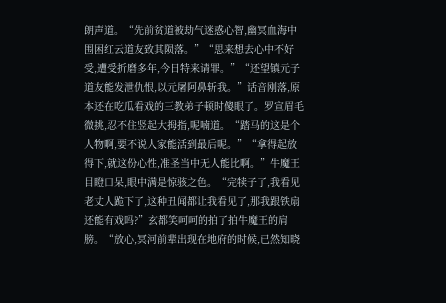朗声道。“先前贫道被劫气迷惑心智,幽冥血海中围困红云道友致其陨落。”“思来想去心中不好受,遭受折磨多年,今日特来请罪。”“还望镇元子道友能发泄仇恨,以元屠阿鼻斩我。”话音刚落,原本还在吃瓜看戏的三教弟子顿时傻眼了。罗宣眉毛微挑,忍不住竖起大拇指,呢喃道。“踏马的这是个人物啊,要不说人家能活到最后呢。”“拿得起放得下,就这份心性,准圣当中无人能比啊。”牛魔王目瞪口呆,眼中满是惊骇之色。“完犊子了,我看见老丈人跪下了,这种丑闻都让我看见了,那我跟铁扇还能有戏吗?”玄都笑呵呵的拍了拍牛魔王的肩膀。“放心,冥河前辈出现在地府的时候,已然知晓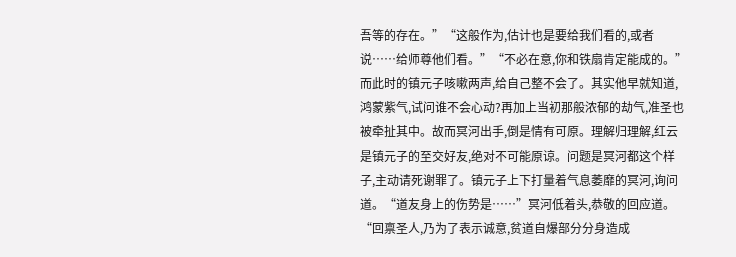吾等的存在。”“这般作为,估计也是要给我们看的,或者说……给师尊他们看。”“不必在意,你和铁扇肯定能成的。”而此时的镇元子咳嗽两声,给自己整不会了。其实他早就知道,鸿蒙紫气,试问谁不会心动?再加上当初那般浓郁的劫气,准圣也被牵扯其中。故而冥河出手,倒是情有可原。理解归理解,红云是镇元子的至交好友,绝对不可能原谅。问题是冥河都这个样子,主动请死谢罪了。镇元子上下打量着气息萎靡的冥河,询问道。“道友身上的伤势是……”冥河低着头,恭敬的回应道。“回禀圣人,乃为了表示诚意,贫道自爆部分分身造成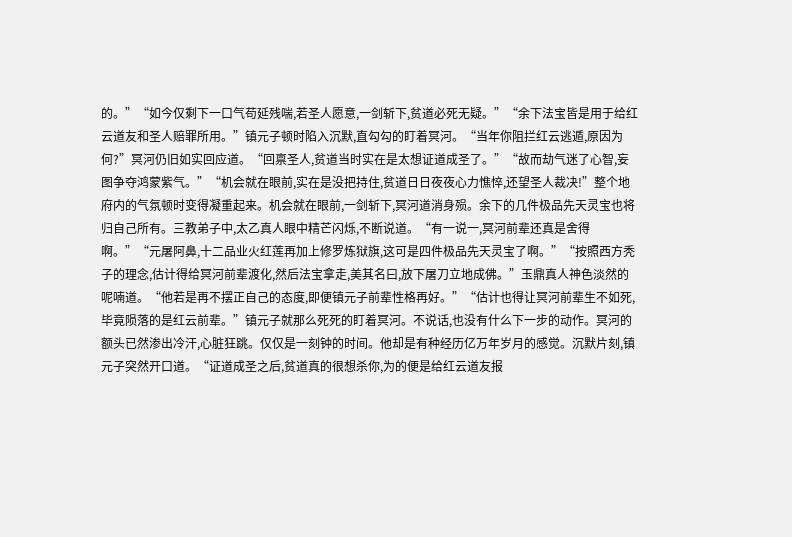的。”“如今仅剩下一口气苟延残喘,若圣人愿意,一剑斩下,贫道必死无疑。”“余下法宝皆是用于给红云道友和圣人赔罪所用。”镇元子顿时陷入沉默,直勾勾的盯着冥河。“当年你阻拦红云逃遁,原因为何?”冥河仍旧如实回应道。“回禀圣人,贫道当时实在是太想证道成圣了。”“故而劫气迷了心智,妄图争夺鸿蒙紫气。”“机会就在眼前,实在是没把持住,贫道日日夜夜心力憔悴,还望圣人裁决!”整个地府内的气氛顿时变得凝重起来。机会就在眼前,一剑斩下,冥河道消身殒。余下的几件极品先天灵宝也将归自己所有。三教弟子中,太乙真人眼中精芒闪烁,不断说道。“有一说一,冥河前辈还真是舍得啊。”“元屠阿鼻,十二品业火红莲再加上修罗炼狱旗,这可是四件极品先天灵宝了啊。”“按照西方秃子的理念,估计得给冥河前辈渡化,然后法宝拿走,美其名曰,放下屠刀立地成佛。”玉鼎真人神色淡然的呢喃道。“他若是再不摆正自己的态度,即便镇元子前辈性格再好。”“估计也得让冥河前辈生不如死,毕竟陨落的是红云前辈。”镇元子就那么死死的盯着冥河。不说话,也没有什么下一步的动作。冥河的额头已然渗出冷汗,心脏狂跳。仅仅是一刻钟的时间。他却是有种经历亿万年岁月的感觉。沉默片刻,镇元子突然开口道。“证道成圣之后,贫道真的很想杀你,为的便是给红云道友报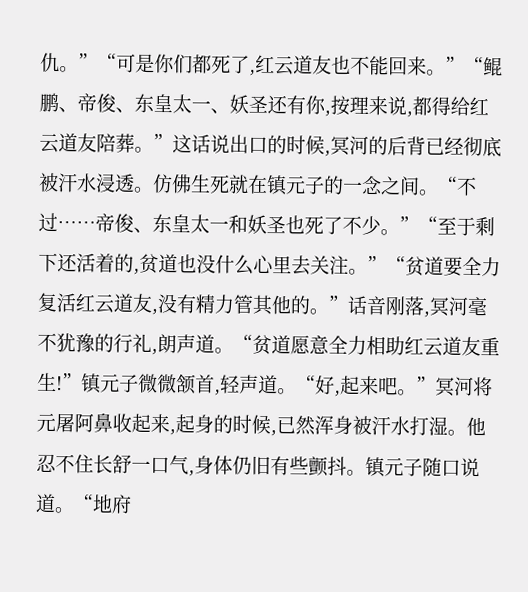仇。”“可是你们都死了,红云道友也不能回来。”“鲲鹏、帝俊、东皇太一、妖圣还有你,按理来说,都得给红云道友陪葬。”这话说出口的时候,冥河的后背已经彻底被汗水浸透。仿佛生死就在镇元子的一念之间。“不过……帝俊、东皇太一和妖圣也死了不少。”“至于剩下还活着的,贫道也没什么心里去关注。”“贫道要全力复活红云道友,没有精力管其他的。”话音刚落,冥河毫不犹豫的行礼,朗声道。“贫道愿意全力相助红云道友重生!”镇元子微微颔首,轻声道。“好,起来吧。”冥河将元屠阿鼻收起来,起身的时候,已然浑身被汗水打湿。他忍不住长舒一口气,身体仍旧有些颤抖。镇元子随口说道。“地府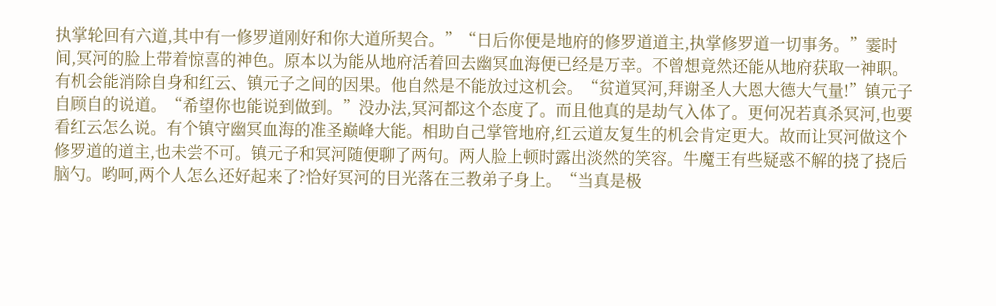执掌轮回有六道,其中有一修罗道刚好和你大道所契合。”“日后你便是地府的修罗道道主,执掌修罗道一切事务。”霎时间,冥河的脸上带着惊喜的神色。原本以为能从地府活着回去幽冥血海便已经是万幸。不曾想竟然还能从地府获取一神职。有机会能消除自身和红云、镇元子之间的因果。他自然是不能放过这机会。“贫道冥河,拜谢圣人大恩大德大气量!”镇元子自顾自的说道。“希望你也能说到做到。”没办法,冥河都这个态度了。而且他真的是劫气入体了。更何况若真杀冥河,也要看红云怎么说。有个镇守幽冥血海的准圣巅峰大能。相助自己掌管地府,红云道友复生的机会肯定更大。故而让冥河做这个修罗道的道主,也未尝不可。镇元子和冥河随便聊了两句。两人脸上顿时露出淡然的笑容。牛魔王有些疑惑不解的挠了挠后脑勺。哟呵,两个人怎么还好起来了?恰好冥河的目光落在三教弟子身上。“当真是极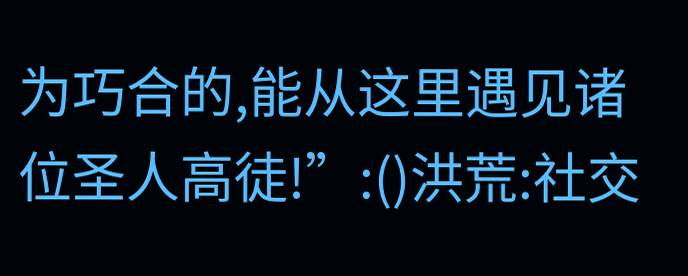为巧合的,能从这里遇见诸位圣人高徒!”:()洪荒:社交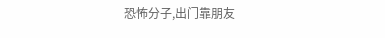恐怖分子,出门靠朋友